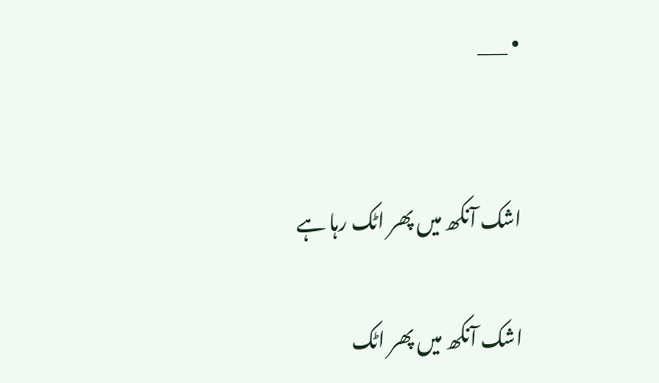• ___


اشک آنکھ میں پھر اٹک رہا ہے

اشک آنکھ میں پھر اٹک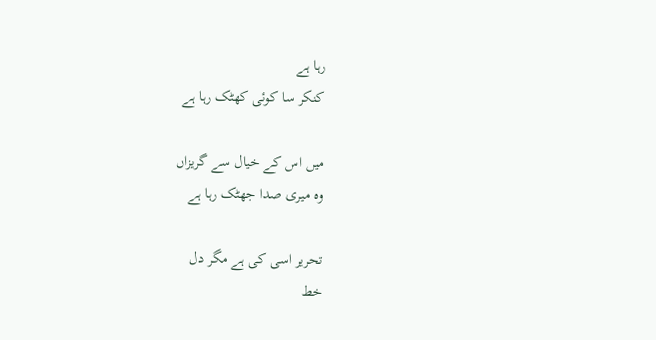رہا ہے
کنکر سا کوئی کھٹک رہا ہے

میں اس کے خیال سے گریزاں
وہ میری صدا جھٹک رہا ہے

تحریر اسی کی ہے مگر دل
خط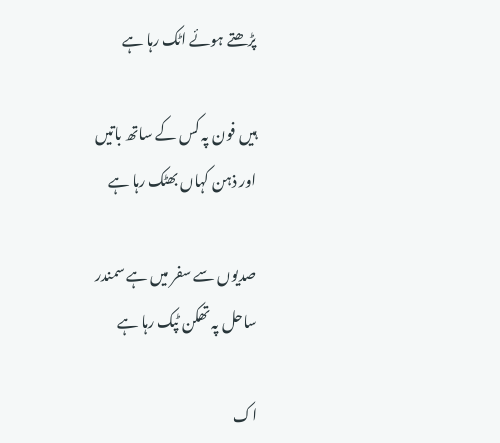پڑھتے ہوئے اٹک رہا ہے

ہیں فون پہ کس کے ساتھ باتیں
اور ذہن کہاں بھٹک رہا ہے

صدیوں سے سفر میں ہے سمندر
ساحل پہ تھکن ٹپک رہا ہے

اک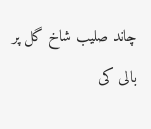چاند صلیب شاخ گل پر
بالی کی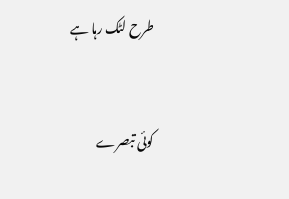طرح لٹک رہا ہے


کوئی تبصرے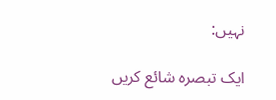نہیں:

ایک تبصرہ شائع کریں